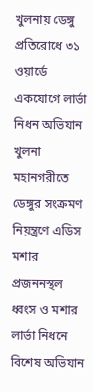খুলনায় ডেঙ্গু প্রতিরোধে ৩১ ওয়ার্ডে একযোগে লার্ভা নিধন অভিযান
খুলনা মহানগরীতে ডেঙ্গুর সংক্রমণ নিয়ন্ত্রণে এডিস মশার প্রজননস্থল ধ্বংস ও মশার লার্ভা নিধনে বিশেষ অভিযান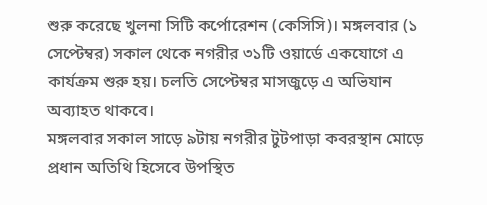শুরু করেছে খুলনা সিটি কর্পোরেশন (কেসিসি)। মঙ্গলবার (১ সেপ্টেম্বর) সকাল থেকে নগরীর ৩১টি ওয়ার্ডে একযোগে এ কার্যক্রম শুরু হয়। চলতি সেপ্টেম্বর মাসজুড়ে এ অভিযান অব্যাহত থাকবে।
মঙ্গলবার সকাল সাড়ে ৯টায় নগরীর টুটপাড়া কবরস্থান মোড়ে প্রধান অতিথি হিসেবে উপস্থিত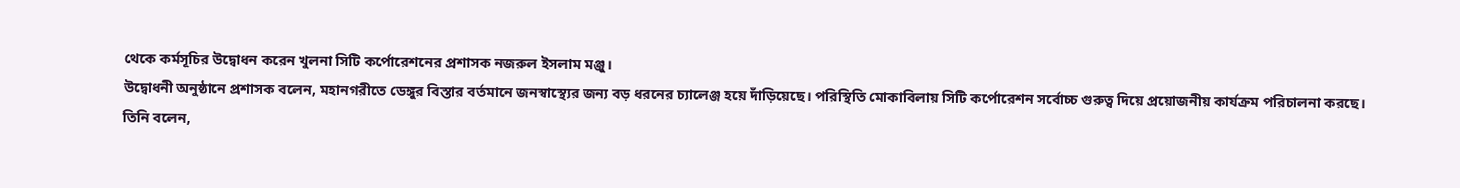থেকে কর্মসূচির উদ্বোধন করেন খুলনা সিটি কর্পোরেশনের প্রশাসক নজরুল ইসলাম মঞ্জু।
উদ্বোধনী অনুষ্ঠানে প্রশাসক বলেন, মহানগরীতে ডেঙ্গুর বিস্তার বর্তমানে জনস্বাস্থ্যের জন্য বড় ধরনের চ্যালেঞ্জ হয়ে দাঁড়িয়েছে। পরিস্থিতি মোকাবিলায় সিটি কর্পোরেশন সর্বোচ্চ গুরুত্ব দিয়ে প্রয়োজনীয় কার্যক্রম পরিচালনা করছে।
তিনি বলেন,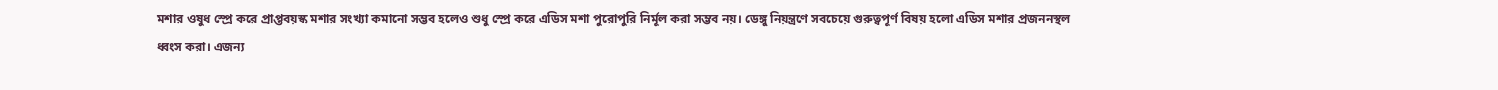মশার ওষুধ স্প্রে করে প্রাপ্তবয়স্ক মশার সংখ্যা কমানো সম্ভব হলেও শুধু স্প্রে করে এডিস মশা পুরোপুরি নির্মূল করা সম্ভব নয়। ডেঙ্গু নিয়ন্ত্রণে সবচেয়ে গুরুত্বপূর্ণ বিষয় হলো এডিস মশার প্রজননস্থল ধ্বংস করা। এজন্য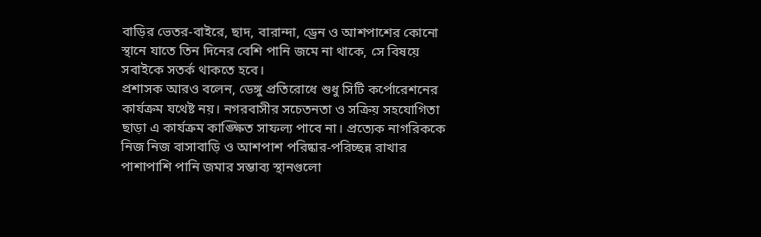বাড়ির ভেতর-বাইরে, ছাদ, বারান্দা, ড্রেন ও আশপাশের কোনো স্থানে যাতে তিন দিনের বেশি পানি জমে না থাকে, সে বিষয়ে সবাইকে সতর্ক থাকতে হবে।
প্রশাসক আরও বলেন, ডেঙ্গু প্রতিরোধে শুধু সিটি কর্পোরেশনের কার্যক্রম যথেষ্ট নয়। নগরবাসীর সচেতনতা ও সক্রিয় সহযোগিতা ছাড়া এ কার্যক্রম কাঙ্ক্ষিত সাফল্য পাবে না। প্রত্যেক নাগরিককে নিজ নিজ বাসাবাড়ি ও আশপাশ পরিষ্কার-পরিচ্ছন্ন রাখার পাশাপাশি পানি জমার সম্ভাব্য স্থানগুলো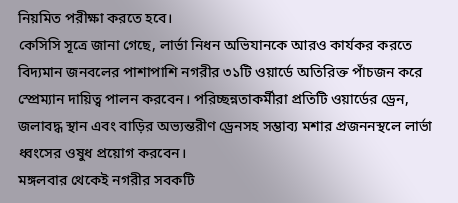নিয়মিত পরীক্ষা করতে হবে।
কেসিসি সূত্রে জানা গেছে, লার্ভা নিধন অভিযানকে আরও কার্যকর করতে বিদ্যমান জনবলের পাশাপাশি নগরীর ৩১টি ওয়ার্ডে অতিরিক্ত পাঁচজন করে স্প্রেম্যান দায়িত্ব পালন করবেন। পরিচ্ছন্নতাকর্মীরা প্রতিটি ওয়ার্ডের ড্রেন, জলাবদ্ধ স্থান এবং বাড়ির অভ্যন্তরীণ ড্রেনসহ সম্ভাব্য মশার প্রজননস্থলে লার্ভা ধ্বংসের ওষুধ প্রয়োগ করবেন।
মঙ্গলবার থেকেই নগরীর সবকটি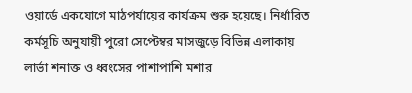ওয়ার্ডে একযোগে মাঠপর্যায়ের কার্যক্রম শুরু হয়েছে। নির্ধারিত কর্মসূচি অনুযায়ী পুরো সেপ্টেম্বর মাসজুড়ে বিভিন্ন এলাকায় লার্ভা শনাক্ত ও ধ্বংসের পাশাপাশি মশার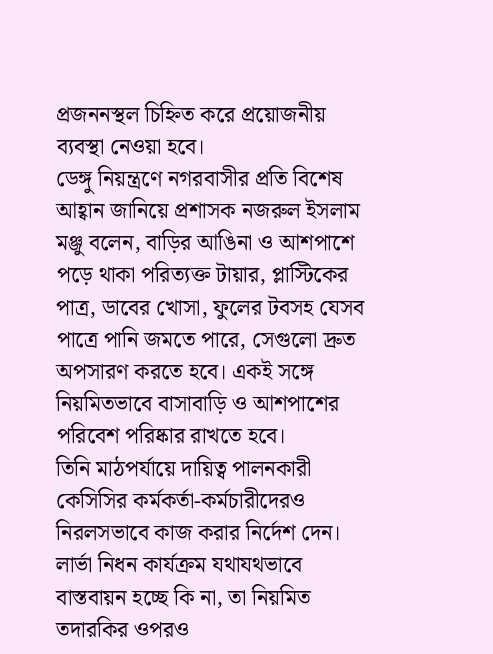প্রজননস্থল চিহ্নিত করে প্রয়োজনীয় ব্যবস্থা নেওয়া হবে।
ডেঙ্গু নিয়ন্ত্রণে নগরবাসীর প্রতি বিশেষ আহ্বান জানিয়ে প্রশাসক নজরুল ইসলাম মঞ্জু বলেন, বাড়ির আঙিনা ও আশপাশে পড়ে থাকা পরিত্যক্ত টায়ার, প্লাস্টিকের পাত্র, ডাবের খোসা, ফুলের টবসহ যেসব পাত্রে পানি জমতে পারে, সেগুলো দ্রুত অপসারণ করতে হবে। একই সঙ্গে নিয়মিতভাবে বাসাবাড়ি ও আশপাশের পরিবেশ পরিষ্কার রাখতে হবে।
তিনি মাঠপর্যায়ে দায়িত্ব পালনকারী কেসিসির কর্মকর্তা-কর্মচারীদেরও নিরলসভাবে কাজ করার নির্দেশ দেন। লার্ভা নিধন কার্যক্রম যথাযথভাবে বাস্তবায়ন হচ্ছে কি না, তা নিয়মিত তদারকির ওপরও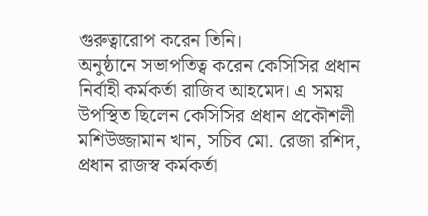গুরুত্বারোপ করেন তিনি।
অনুষ্ঠানে সভাপতিত্ব করেন কেসিসির প্রধান নির্বাহী কর্মকর্তা রাজিব আহমেদ। এ সময় উপস্থিত ছিলেন কেসিসির প্রধান প্রকৌশলী মশিউজ্জামান খান, সচিব মো. রেজা রশিদ, প্রধান রাজস্ব কর্মকর্তা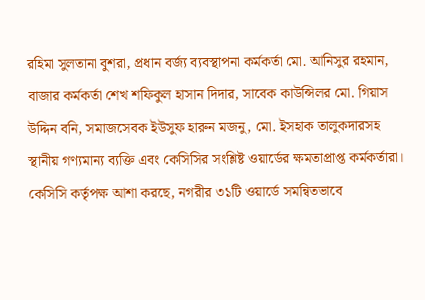রহিমা সুলতানা বুশরা, প্রধান বর্জ্য ব্যবস্থাপনা কর্মকর্তা মো. আনিসুর রহমান, বাজার কর্মকর্তা শেখ শফিকুল হাসান দিদার, সাবেক কাউন্সিলর মো. গিয়াস উদ্দিন বনি, সমাজসেবক ইউসুফ হারুন মজনু, মো. ইসহাক তালুকদারসহ স্থানীয় গণ্যমান্য ব্যক্তি এবং কেসিসির সংশ্লিষ্ট ওয়ার্ডের ক্ষমতাপ্রাপ্ত কর্মকর্তারা।
কেসিসি কর্তৃপক্ষ আশা করছে, নগরীর ৩১টি ওয়ার্ডে সমন্বিতভাবে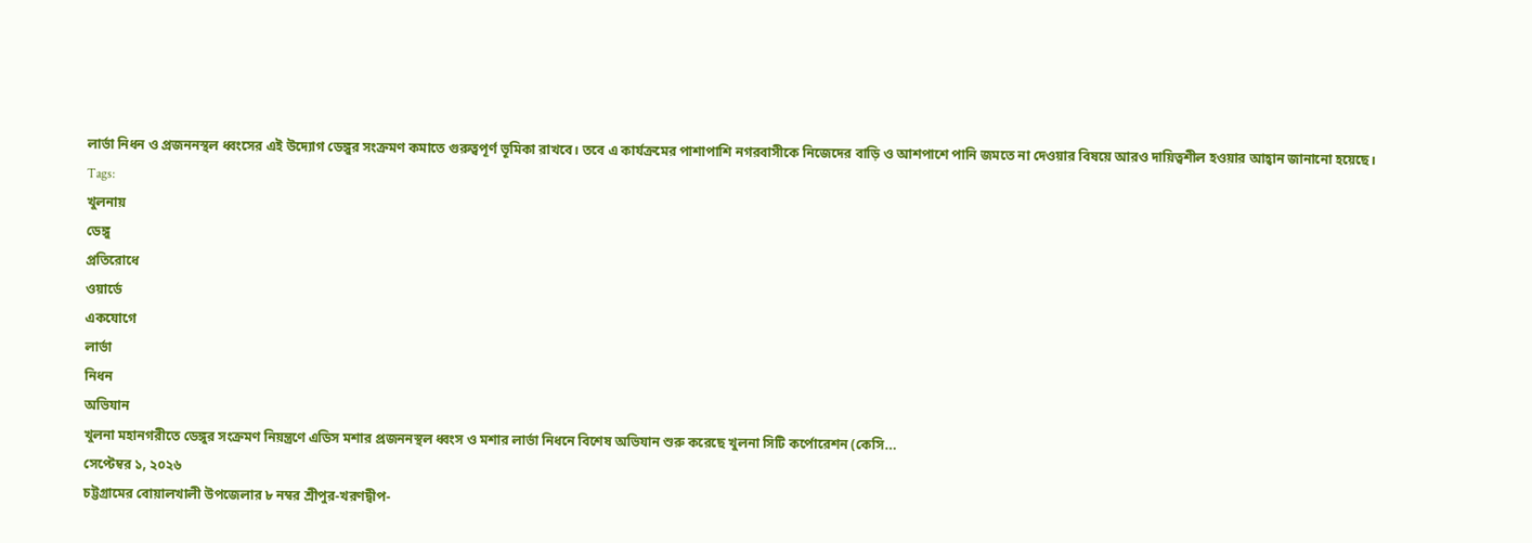লার্ভা নিধন ও প্রজননস্থল ধ্বংসের এই উদ্যোগ ডেঙ্গুর সংক্রমণ কমাতে গুরুত্বপূর্ণ ভূমিকা রাখবে। তবে এ কার্যক্রমের পাশাপাশি নগরবাসীকে নিজেদের বাড়ি ও আশপাশে পানি জমতে না দেওয়ার বিষয়ে আরও দায়িত্বশীল হওয়ার আহ্বান জানানো হয়েছে।
Tags:
খুলনায়
ডেঙ্গু
প্রতিরোধে
ওয়ার্ডে
একযোগে
লার্ভা
নিধন
অভিযান
খুলনা মহানগরীতে ডেঙ্গুর সংক্রমণ নিয়ন্ত্রণে এডিস মশার প্রজননস্থল ধ্বংস ও মশার লার্ভা নিধনে বিশেষ অভিযান শুরু করেছে খুলনা সিটি কর্পোরেশন (কেসি...
সেপ্টেম্বর ১, ২০২৬
চট্টগ্রামের বোয়ালখালী উপজেলার ৮ নম্বর শ্রীপুর-খরণদ্বীপ-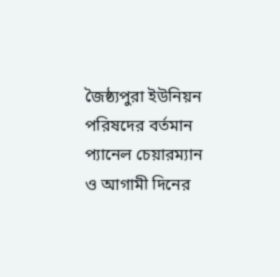জৈষ্ঠ্যপুরা ইউনিয়ন পরিষদের বর্তমান প্যানেল চেয়ারম্যান ও আগামী দিনের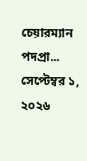চেয়ারম্যান পদপ্রা...
সেপ্টেম্বর ১, ২০২৬